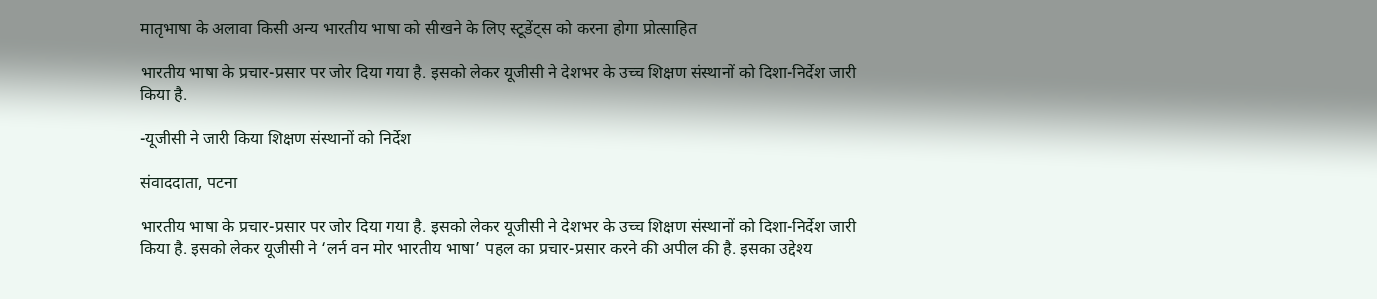मातृभाषा के अलावा किसी अन्य भारतीय भाषा को सीखने के लिए स्टूडेंट्स को करना होगा प्रोत्साहित

भारतीय भाषा के प्रचार-प्रसार पर जोर दिया गया है. इसको लेकर यूजीसी ने देशभर के उच्च शिक्षण संस्थानों को दिशा-निर्देश जारी किया है.

-यूजीसी ने जारी किया शिक्षण संस्थानों को निर्देश

संवाददाता, पटना

भारतीय भाषा के प्रचार-प्रसार पर जोर दिया गया है. इसको लेकर यूजीसी ने देशभर के उच्च शिक्षण संस्थानों को दिशा-निर्देश जारी किया है. इसको लेकर यूजीसी ने ‘लर्न वन मोर भारतीय भाषा’ पहल का प्रचार-प्रसार करने की अपील की है. इसका उद्देश्य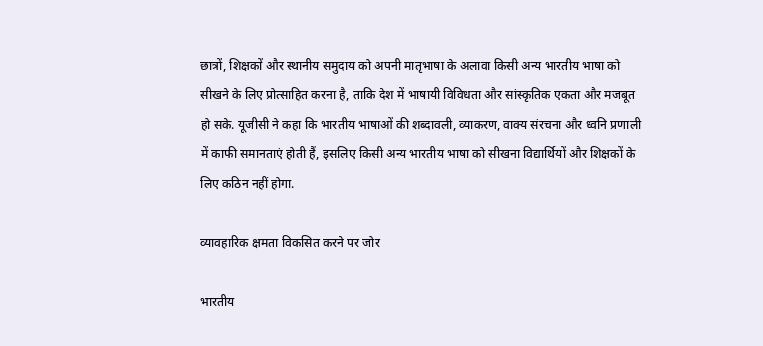छात्रों, शिक्षकों और स्थानीय समुदाय को अपनी मातृभाषा के अलावा किसी अन्य भारतीय भाषा को सीखने के लिए प्रोत्साहित करना है, ताकि देश में भाषायी विविधता और सांस्कृतिक एकता और मजबूत हो सके. यूजीसी ने कहा कि भारतीय भाषाओं की शब्दावली, व्याकरण, वाक्य संरचना और ध्वनि प्रणाली में काफी समानताएं होती हैं, इसलिए किसी अन्य भारतीय भाषा को सीखना विद्यार्थियों और शिक्षकों के लिए कठिन नहीं होगा.

व्यावहारिक क्षमता विकसित करने पर जोर

भारतीय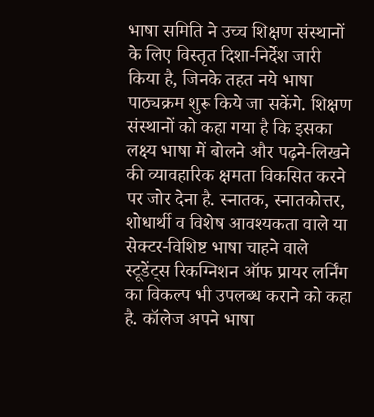भाषा समिति ने उच्च शिक्षण संस्थानों के लिए विस्तृत दिशा-निर्देश जारी किया है, जिनके तहत नये भाषा पाठ्यक्रम शुरू किये जा सकेंगे. शिक्षण संस्थानों को कहा गया है कि इसका लक्ष्य भाषा में बोलने और पढ़ने-लिखने की व्यावहारिक क्षमता विकसित करने पर जोर देना है. स्नातक, स्नातकोत्तर, शोधार्थी व विशेष आवश्यकता वाले या सेक्टर-विशिष्ट भाषा चाहने वाले स्टूडेंट्स रिकग्निशन ऑफ प्रायर लर्निंग का विकल्प भी उपलब्ध कराने को कहा है. कॉलेज अपने भाषा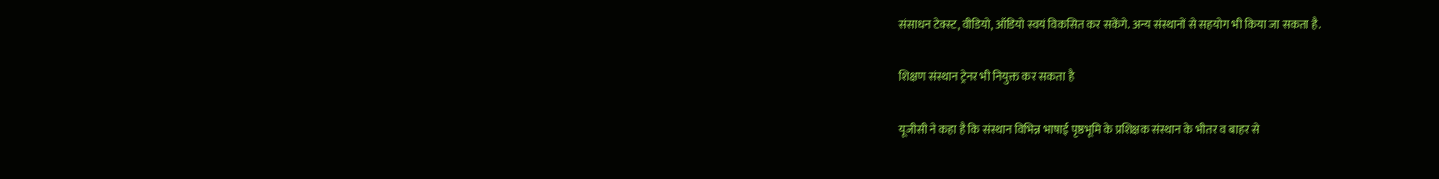संसाधन टेक्स्ट, वीडियो, ऑडियो स्वयं विकसित कर सकेंगे. अन्य संस्थानों से सहयोग भी किया जा सकता है.

शिक्षण संस्थान ट्रेनर भी नियुक्त कर सकता है

यूजीसी ने कहा है कि संस्थान विभिन्न भाषाई पृष्ठभूमि के प्रशिक्षक संस्थान के भीतर व बाहर से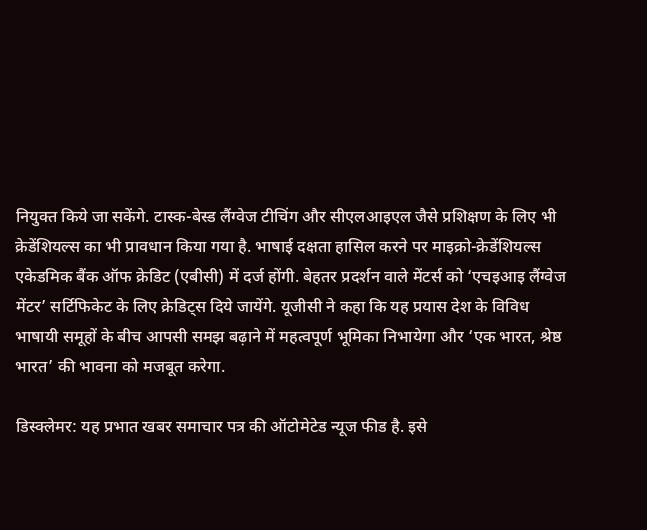नियुक्त किये जा सकेंगे. टास्क-बेस्ड लैंग्वेज टीचिंग और सीएलआइएल जैसे प्रशिक्षण के लिए भी क्रेडेंशियल्स का भी प्रावधान किया गया है. भाषाई दक्षता हासिल करने पर माइक्रो-क्रेडेंशियल्स एकेडमिक बैंक ऑफ क्रेडिट (एबीसी) में दर्ज होंगी. बेहतर प्रदर्शन वाले मेंटर्स को ‘एचइआइ लैंग्वेज मेंटर’ सर्टिफिकेट के लिए क्रेडिट्स दिये जायेंगे. यूजीसी ने कहा कि यह प्रयास देश के विविध भाषायी समूहों के बीच आपसी समझ बढ़ाने में महत्वपूर्ण भूमिका निभायेगा और ‘एक भारत, श्रेष्ठ भारत’ की भावना को मजबूत करेगा.

डिस्क्लेमर: यह प्रभात खबर समाचार पत्र की ऑटोमेटेड न्यूज फीड है. इसे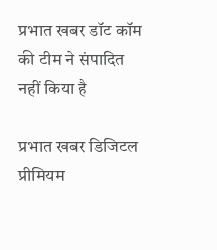प्रभात खबर डॉट कॉम की टीम ने संपादित नहीं किया है

प्रभात खबर डिजिटल प्रीमियम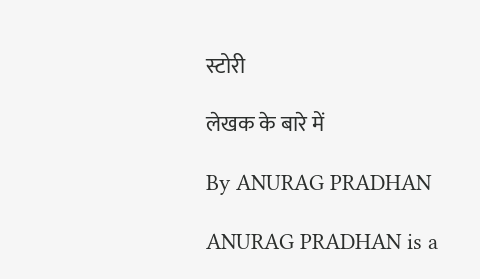स्टोरी

लेखक के बारे में

By ANURAG PRADHAN

ANURAG PRADHAN is a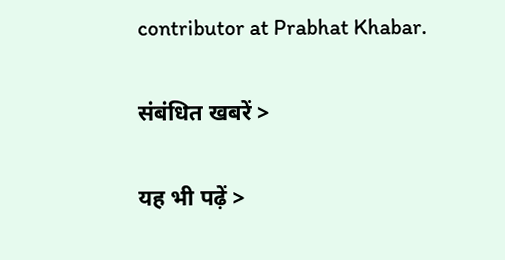contributor at Prabhat Khabar.

संबंधित खबरें >

यह भी पढ़ें >